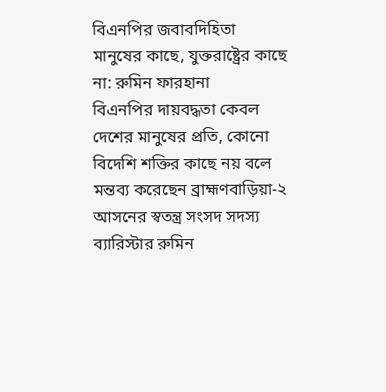বিএনপির জবাবদিহিতা মানুষের কাছে, যুক্তরাষ্ট্রের কাছে না: রুমিন ফারহানা
বিএনপির দায়বদ্ধতা কেবল দেশের মানুষের প্রতি, কোনো বিদেশি শক্তির কাছে নয় বলে মন্তব্য করেছেন ব্রাহ্মণবাড়িয়া-২ আসনের স্বতন্ত্র সংসদ সদস্য ব্যারিস্টার রুমিন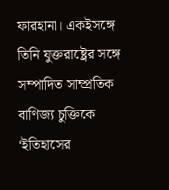ফারহানা। একইসঙ্গে তিনি যুক্তরাষ্ট্রের সঙ্গে সম্পাদিত সাম্প্রতিক বাণিজ্য চুক্তিকে ‘ইতিহাসের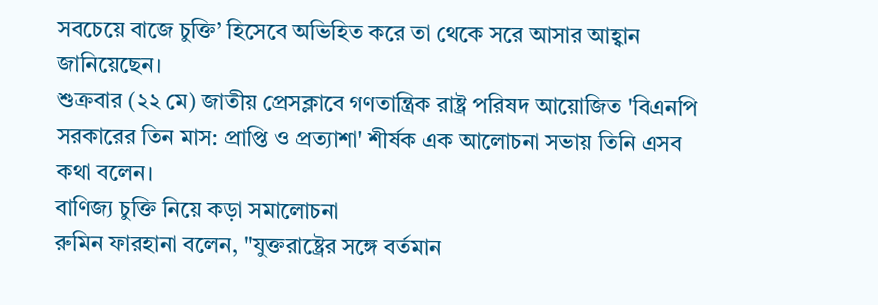সবচেয়ে বাজে চুক্তি’ হিসেবে অভিহিত করে তা থেকে সরে আসার আহ্বান জানিয়েছেন।
শুক্রবার (২২ মে) জাতীয় প্রেসক্লাবে গণতান্ত্রিক রাষ্ট্র পরিষদ আয়োজিত 'বিএনপি সরকারের তিন মাস: প্রাপ্তি ও প্রত্যাশা' শীর্ষক এক আলোচনা সভায় তিনি এসব কথা বলেন।
বাণিজ্য চুক্তি নিয়ে কড়া সমালোচনা
রুমিন ফারহানা বলেন, "যুক্তরাষ্ট্রের সঙ্গে বর্তমান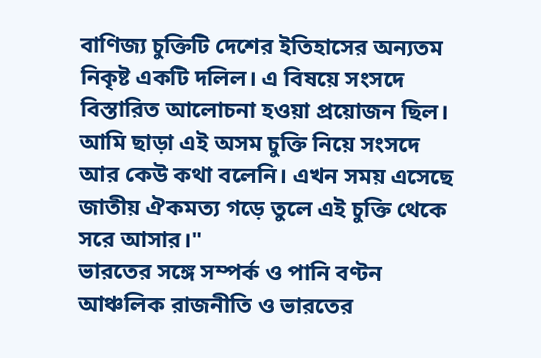বাণিজ্য চুক্তিটি দেশের ইতিহাসের অন্যতম নিকৃষ্ট একটি দলিল। এ বিষয়ে সংসদে বিস্তারিত আলোচনা হওয়া প্রয়োজন ছিল। আমি ছাড়া এই অসম চুক্তি নিয়ে সংসদে আর কেউ কথা বলেনি। এখন সময় এসেছে জাতীয় ঐকমত্য গড়ে তুলে এই চুক্তি থেকে সরে আসার।"
ভারতের সঙ্গে সম্পর্ক ও পানি বণ্টন
আঞ্চলিক রাজনীতি ও ভারতের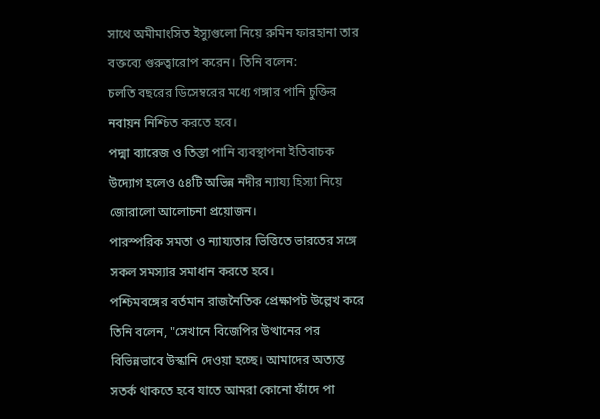সাথে অমীমাংসিত ইস্যুগুলো নিয়ে রুমিন ফারহানা তার বক্তব্যে গুরুত্বারোপ করেন। তিনি বলেন:
চলতি বছরের ডিসেম্বরের মধ্যে গঙ্গার পানি চুক্তির নবায়ন নিশ্চিত করতে হবে।
পদ্মা ব্যারেজ ও তিস্তা পানি ব্যবস্থাপনা ইতিবাচক উদ্যোগ হলেও ৫৪টি অভিন্ন নদীর ন্যায্য হিস্যা নিয়ে জোরালো আলোচনা প্রয়োজন।
পারস্পরিক সমতা ও ন্যায্যতার ভিত্তিতে ভারতের সঙ্গে সকল সমস্যার সমাধান করতে হবে।
পশ্চিমবঙ্গের বর্তমান রাজনৈতিক প্রেক্ষাপট উল্লেখ করে তিনি বলেন, "সেখানে বিজেপির উত্থানের পর বিভিন্নভাবে উস্কানি দেওয়া হচ্ছে। আমাদের অত্যন্ত সতর্ক থাকতে হবে যাতে আমরা কোনো ফাঁদে পা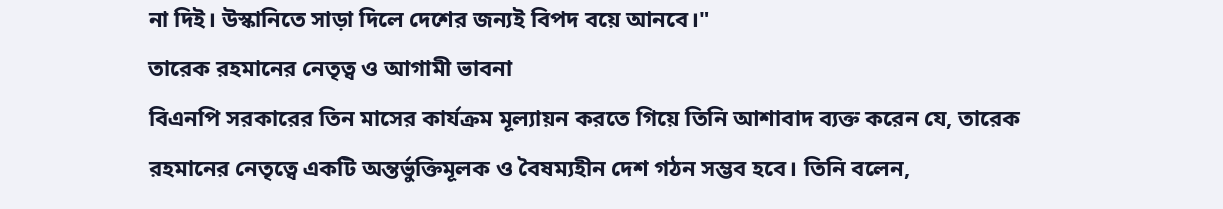না দিই। উস্কানিতে সাড়া দিলে দেশের জন্যই বিপদ বয়ে আনবে।"
তারেক রহমানের নেতৃত্ব ও আগামী ভাবনা
বিএনপি সরকারের তিন মাসের কার্যক্রম মূল্যায়ন করতে গিয়ে তিনি আশাবাদ ব্যক্ত করেন যে, তারেক রহমানের নেতৃত্বে একটি অন্তর্ভুক্তিমূলক ও বৈষম্যহীন দেশ গঠন সম্ভব হবে। তিনি বলেন,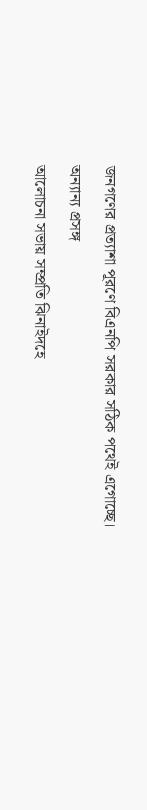জনগণের প্রত্যাশা পূরণে বিএনপি সরকার সঠিক পথেই এগোচ্ছে।
অন্যান্য প্রসঙ্গ
আলোচনা সভায় সম্প্রতি ঝিনাইদহে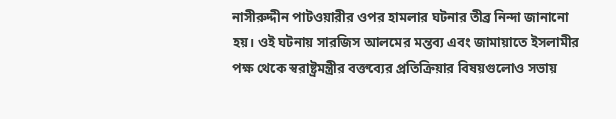নাসীরুদ্দীন পাটওয়ারীর ওপর হামলার ঘটনার তীব্র নিন্দা জানানো হয়। ওই ঘটনায় সারজিস আলমের মন্তব্য এবং জামায়াতে ইসলামীর পক্ষ থেকে স্বরাষ্ট্রমন্ত্রীর বক্তব্যের প্রতিক্রিয়ার বিষয়গুলোও সভায়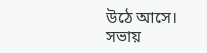উঠে আসে।
সভায়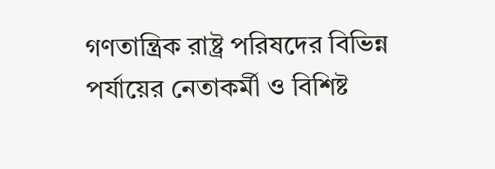গণতান্ত্রিক রাষ্ট্র পরিষদের বিভিন্ন পর্যায়ের নেতাকর্মী ও বিশিষ্ট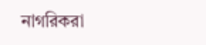নাগরিকরা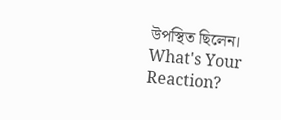উপস্থিত ছিলেন।
What's Your Reaction?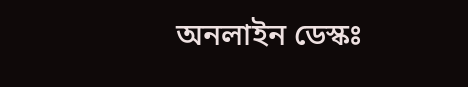অনলাইন ডেস্কঃ